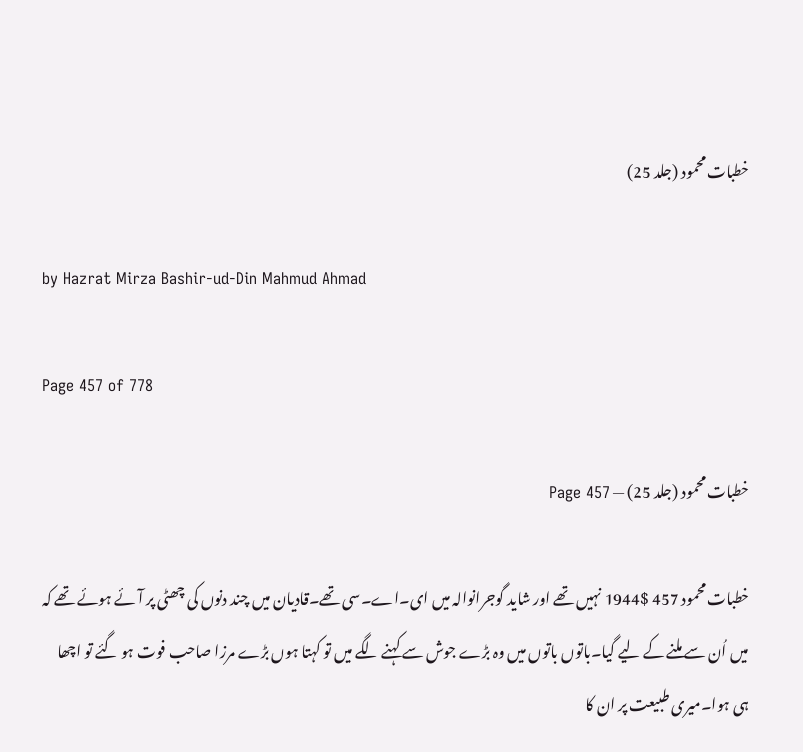خطبات محمود (جلد 25)

by Hazrat Mirza Bashir-ud-Din Mahmud Ahmad

Page 457 of 778

خطبات محمود (جلد 25) — Page 457

خطبات محمود 457 $1944 نہیں تھے اور شاید گوجرانوالہ میں ای۔اے۔سی تھے۔قادیان میں چند دنوں کی چھٹی پر آئے ہوئے تھے کہ میں اُن سے ملنے کے لیے گیا۔باتوں باتوں میں وہ بڑے جوش سے کہنے لگے میں تو کہتا ہوں بڑے مرزا صاحب فوت ہو گئے تو اچھا ہی ہوا۔میری طبیعت پر ان کا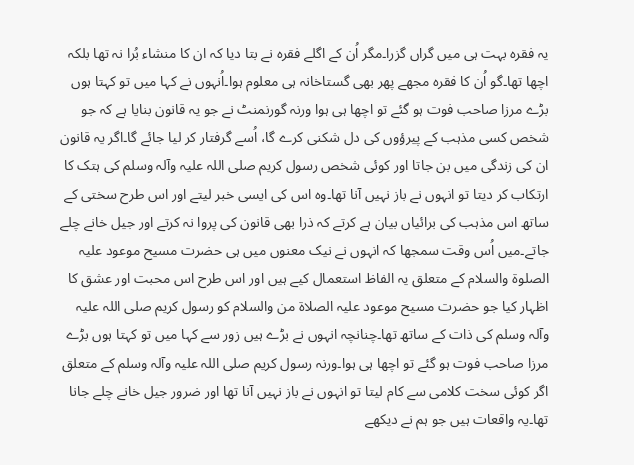یہ فقرہ بہت ہی میں گراں گزرا۔مگر اُن کے اگلے فقرہ نے بتا دیا کہ ان کا منشاء بُرا نہ تھا بلکہ اچھا تھا۔گو اُن کا فقرہ مجھے پھر بھی گستاخانہ ہی معلوم ہوا۔اُنہوں نے کہا میں تو کہتا ہوں بڑے مرزا صاحب فوت ہو گئے تو اچھا ہی ہوا ورنہ گورنمنٹ نے جو یہ قانون بنایا ہے کہ جو شخص کسی مذہب کے پیرؤوں کی دل شکنی کرے گا، اُسے گرفتار کر لیا جائے گا۔اگر یہ قانون ان کی زندگی میں بن جاتا اور کوئی شخص رسول کریم صلی اللہ علیہ وآلہ وسلم کی ہتک کا ارتکاب کر دیتا تو انہوں نے باز نہیں آنا تھا۔وہ اس کی ایسی خبر لیتے اور اس طرح سختی کے ساتھ اس مذہب کی برائیاں بیان ہے کرتے کہ ذرا بھی قانون کی پروا نہ کرتے اور جیل خانے چلے جاتے۔میں اُس وقت سمجھا کہ انہوں نے نیک معنوں میں ہی حضرت مسیح موعود علیہ الصلوۃ والسلام کے متعلق یہ الفاظ استعمال کیے ہیں اور اس طرح اس محبت اور عشق کا اظہار کیا جو حضرت مسیح موعود علیہ الصلاة من والسلام کو رسول کریم صلی اللہ علیہ وآلہ وسلم کی ذات کے ساتھ تھا۔چنانچہ انہوں نے بڑے ہیں زور سے کہا میں تو کہتا ہوں بڑے مرزا صاحب فوت ہو گئے تو اچھا ہی ہوا۔ورنہ رسول کریم صلی اللہ علیہ وآلہ وسلم کے متعلق اگر کوئی سخت کلامی سے کام لیتا تو انہوں نے باز نہیں آنا تھا اور ضرور جیل خانے چلے جانا تھا۔یہ واقعات ہیں جو ہم نے دیکھے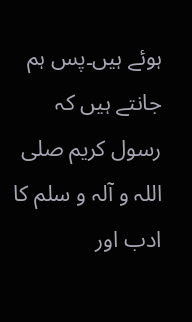ہوئے ہیں۔پس ہم جانتے ہیں کہ رسول کریم صلی اللہ و آلہ و سلم کا ادب اور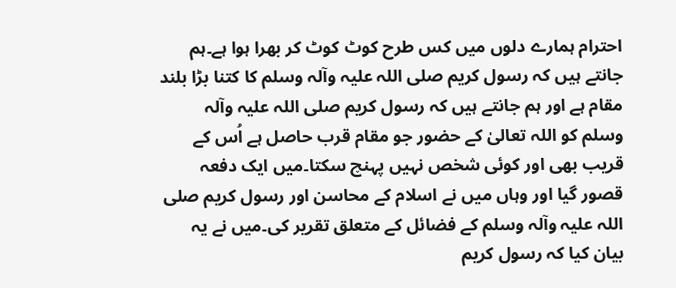احترام ہمارے دلوں میں کس طرح کوٹ کوٹ کر بھرا ہوا ہے۔ہم جانتے ہیں کہ رسول کریم صلی اللہ علیہ وآلہ وسلم کا کتنا بڑا بلند مقام ہے اور ہم جانتے ہیں کہ رسول کریم صلی اللہ علیہ وآلہ وسلم کو اللہ تعالیٰ کے حضور جو مقام قرب حاصل ہے اُس کے قریب بھی اور کوئی شخص نہیں پہنچ سکتا۔میں ایک دفعہ قصور گیا اور وہاں میں نے اسلام کے محاسن اور رسول کریم صلی اللہ علیہ وآلہ وسلم کے فضائل کے متعلق تقریر کی۔میں نے یہ بیان کیا کہ رسول کریم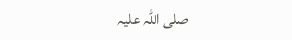صلی اللہ علیہ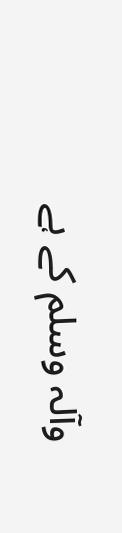وآلہ وسلم کے ہے